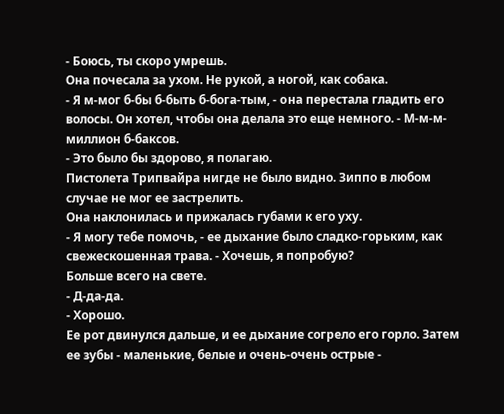- Боюсь, ты скоро умрешь.
Она почесала за ухом. Не рукой, а ногой, как собака.
- Я м-мог б-бы б-быть б-бога-тым, - oна перестала гладить его волосы. Он хотел, чтобы она делала это еще немного. - М-м-м-миллион б-баксов.
- Это было бы здорово, я полагаю.
Пистолета Трипвайра нигде не было видно. Зиппо в любом случае не мог ее застрелить.
Она наклонилась и прижалась губами к его уху.
- Я могу тебе помочь, - eе дыхание было сладко-горьким, как свежескошенная трава. - Хочешь, я попробую?
Больше всего на свете.
- Д-да-да.
- Хорошо.
Ее рот двинулся дальше, и ее дыхание согрело его горло. Затем ее зубы - маленькие, белые и очень-очень острые -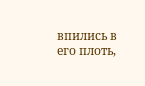впились в его плоть,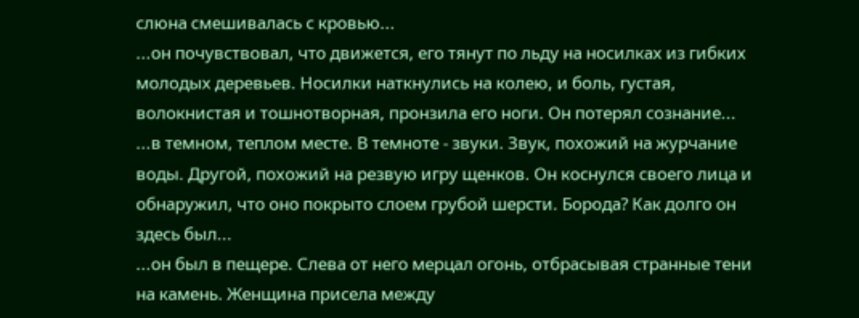слюна смешивалась с кровью...
...он почувствовал, что движется, его тянут по льду на носилках из гибких молодых деревьев. Носилки наткнулись на колею, и боль, густая, волокнистая и тошнотворная, пронзила его ноги. Он потерял сознание...
...в темном, теплом месте. В темноте - звуки. Звук, похожий на журчание воды. Другой, похожий на резвую игру щенков. Он коснулся своего лица и обнаружил, что оно покрыто слоем грубой шерсти. Борода? Как долго он здесь был...
...он был в пещере. Слева от него мерцал огонь, отбрасывая странные тени на камень. Женщина присела между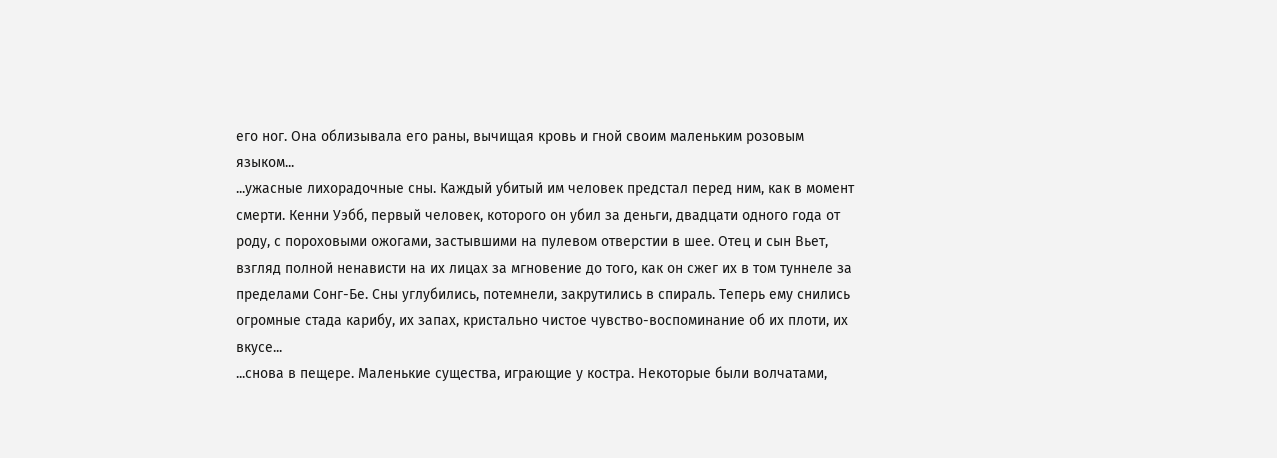его ног. Она облизывала его раны, вычищая кровь и гной своим маленьким розовым языком...
...ужасные лихорадочные сны. Каждый убитый им человек предстал перед ним, как в момент смерти. Кенни Уэбб, первый человек, которого он убил за деньги, двадцати одного года от роду, с пороховыми ожогами, застывшими на пулевом отверстии в шее. Отец и сын Вьет, взгляд полной ненависти на их лицах за мгновение до того, как он сжег их в том туннеле за пределами Сонг-Бе. Сны углубились, потемнели, закрутились в спираль. Теперь ему снились огромные стада карибу, их запах, кристально чистое чувство-воспоминание об их плоти, их вкусе...
...снова в пещере. Маленькие существа, играющие у костра. Некоторые были волчатами,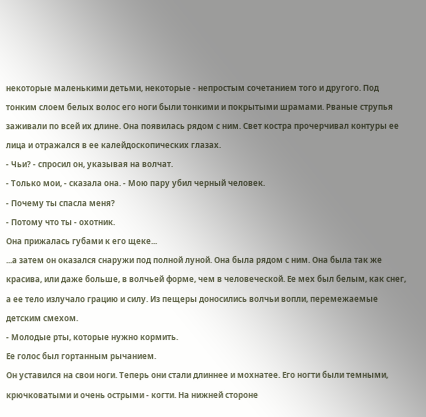некоторые маленькими детьми, некоторые - непростым сочетанием того и другого. Под тонким слоем белых волос его ноги были тонкими и покрытыми шрамами. Рваные струпья заживали по всей их длине. Она появилась рядом с ним. Свет костра прочерчивал контуры ее лица и отражался в ее калейдоскопических глазах.
- Чьи? - спросил он, указывая на волчат.
- Только мои, - сказала она. - Мою пару убил черный человек.
- Почему ты спасла меня?
- Потому что ты - охотник.
Она прижалась губами к его щеке...
...а затем он оказался снаружи под полной луной. Она была рядом с ним. Она была так же красива, или даже больше, в волчьей форме, чем в человеческой. Ее мех был белым, как снег, а ее тело излучало грацию и силу. Из пещеры доносились волчьи вопли, перемежаемые детским смехом.
- Молодые рты, которые нужно кормить.
Ее голос был гортанным рычанием.
Он уставился на свои ноги. Теперь они стали длиннее и мохнатее. Его ногти были темными, крючковатыми и очень острыми - когти. На нижней стороне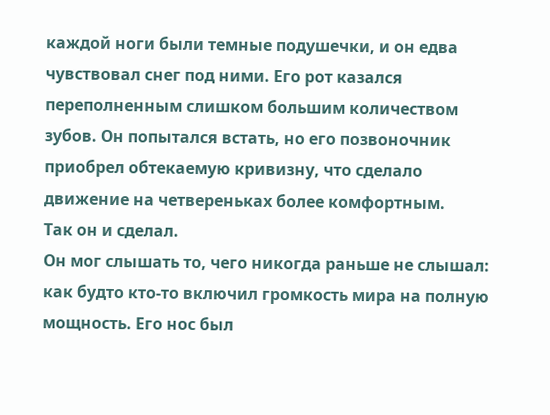каждой ноги были темные подушечки, и он едва чувствовал снег под ними. Его рот казался переполненным слишком большим количеством зубов. Он попытался встать, но его позвоночник приобрел обтекаемую кривизну, что сделало движение на четвереньках более комфортным.
Так он и сделал.
Он мог слышать то, чего никогда раньше не слышал: как будто кто-то включил громкость мира на полную мощность. Его нос был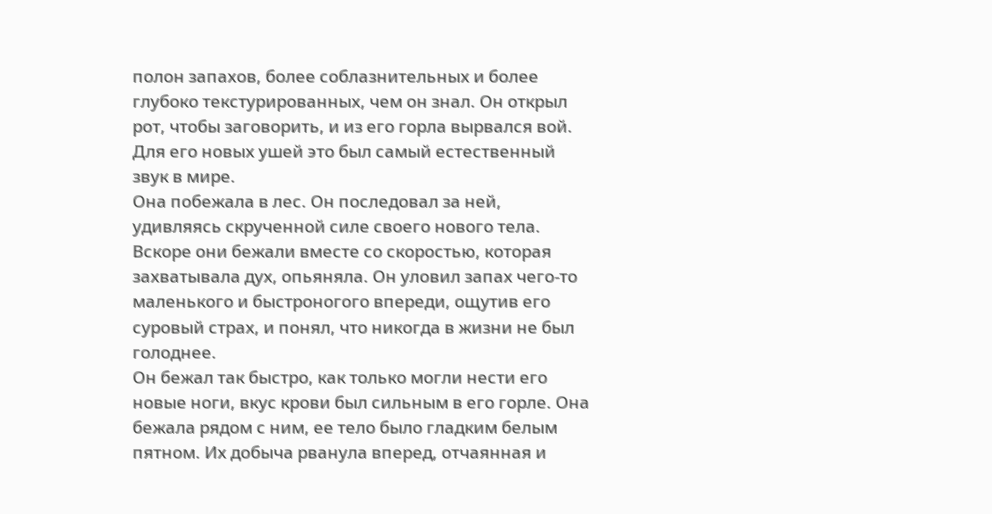полон запахов, более соблазнительных и более глубоко текстурированных, чем он знал. Он открыл рот, чтобы заговорить, и из его горла вырвался вой. Для его новых ушей это был самый естественный звук в мире.
Она побежала в лес. Он последовал за ней, удивляясь скрученной силе своего нового тела. Вскоре они бежали вместе со скоростью, которая захватывала дух, опьяняла. Он уловил запах чего-то маленького и быстроногого впереди, ощутив его суровый страх, и понял, что никогда в жизни не был голоднее.
Он бежал так быстро, как только могли нести его новые ноги, вкус крови был сильным в его горле. Она бежала рядом с ним, ее тело было гладким белым пятном. Их добыча рванула вперед, отчаянная и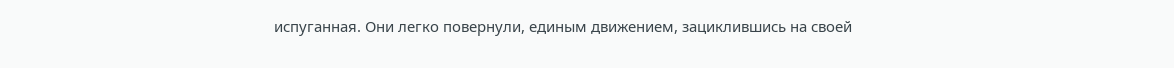испуганная. Они легко повернули, единым движением, зациклившись на своей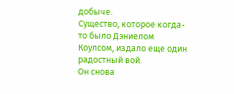добыче.
Существо, которое когда-то было Дэниелом Коулсом, издало еще один радостный вой.
Он снова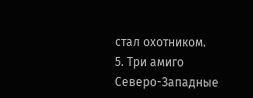стал охотником.
5. Три амиго
Северо-Западные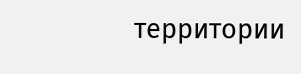территории